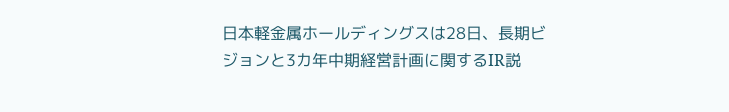日本軽金属ホールディングスは28日、長期ビジョンと3カ年中期経営計画に関するIR説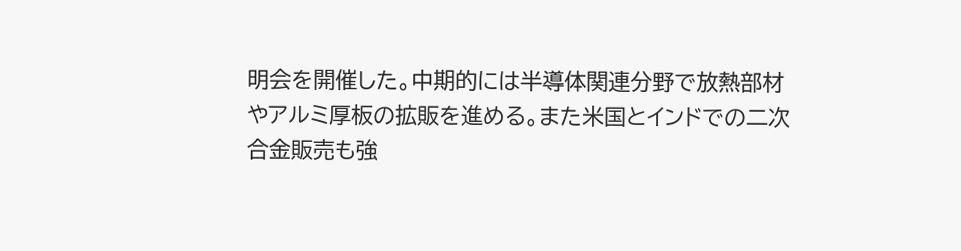明会を開催した。中期的には半導体関連分野で放熱部材やアルミ厚板の拡販を進める。また米国とインドでの二次合金販売も強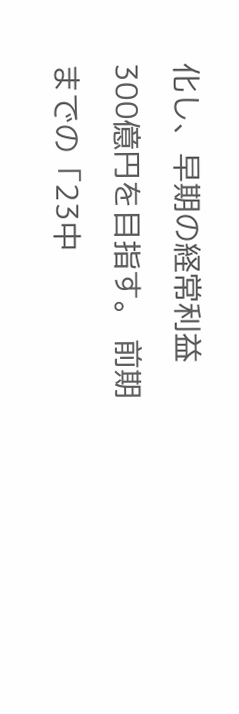化し、早期の経常利益300億円を目指す。 前期までの「23中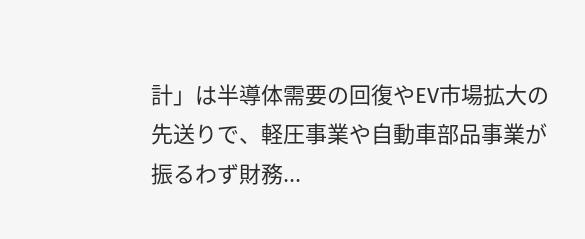計」は半導体需要の回復やEV市場拡大の先送りで、軽圧事業や自動車部品事業が振るわず財務...